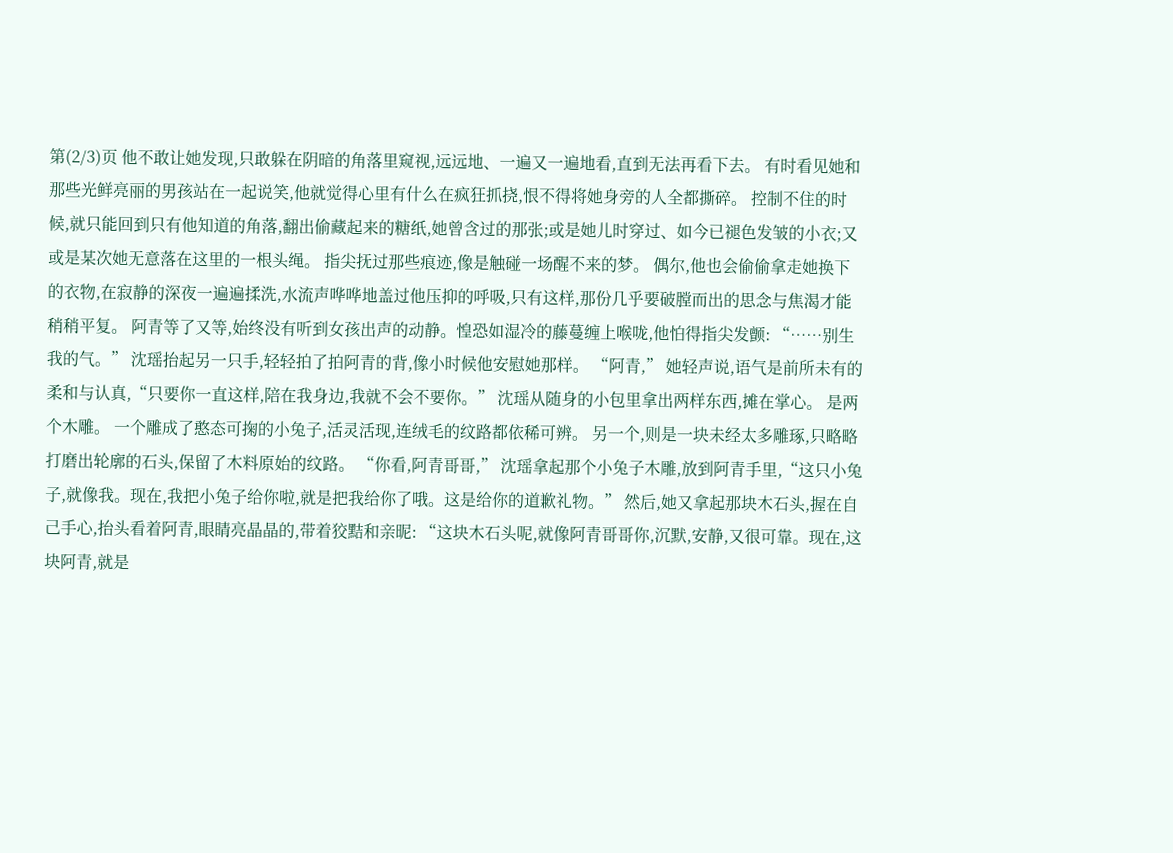第(2/3)页 他不敢让她发现,只敢躲在阴暗的角落里窥视,远远地、一遍又一遍地看,直到无法再看下去。 有时看见她和那些光鲜亮丽的男孩站在一起说笑,他就觉得心里有什么在疯狂抓挠,恨不得将她身旁的人全都撕碎。 控制不住的时候,就只能回到只有他知道的角落,翻出偷藏起来的糖纸,她曾含过的那张;或是她儿时穿过、如今已褪色发皱的小衣;又或是某次她无意落在这里的一根头绳。 指尖抚过那些痕迹,像是触碰一场醒不来的梦。 偶尔,他也会偷偷拿走她换下的衣物,在寂静的深夜一遍遍揉洗,水流声哗哗地盖过他压抑的呼吸,只有这样,那份几乎要破膛而出的思念与焦渴才能稍稍平复。 阿青等了又等,始终没有听到女孩出声的动静。惶恐如湿冷的藤蔓缠上喉咙,他怕得指尖发颤: “……别生我的气。” 沈瑶抬起另一只手,轻轻拍了拍阿青的背,像小时候他安慰她那样。 “阿青,” 她轻声说,语气是前所未有的柔和与认真,“只要你一直这样,陪在我身边,我就不会不要你。” 沈瑶从随身的小包里拿出两样东西,摊在掌心。 是两个木雕。 一个雕成了憨态可掬的小兔子,活灵活现,连绒毛的纹路都依稀可辨。 另一个,则是一块未经太多雕琢,只略略打磨出轮廓的石头,保留了木料原始的纹路。 “你看,阿青哥哥,” 沈瑶拿起那个小兔子木雕,放到阿青手里,“这只小兔子,就像我。现在,我把小兔子给你啦,就是把我给你了哦。这是给你的道歉礼物。” 然后,她又拿起那块木石头,握在自己手心,抬头看着阿青,眼睛亮晶晶的,带着狡黠和亲昵: “这块木石头呢,就像阿青哥哥你,沉默,安静,又很可靠。现在,这块阿青,就是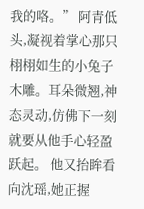我的咯。” 阿青低头,凝视着掌心那只栩栩如生的小兔子木雕。耳朵微翘,神态灵动,仿佛下一刻就要从他手心轻盈跃起。 他又抬眸看向沈瑶,她正握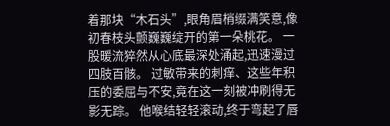着那块“木石头”,眼角眉梢缀满笑意,像初春枝头颤巍巍绽开的第一朵桃花。 一股暖流猝然从心底最深处涌起,迅速漫过四肢百骸。 过敏带来的刺痒、这些年积压的委屈与不安,竟在这一刻被冲刷得无影无踪。 他喉结轻轻滚动,终于弯起了唇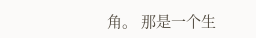角。 那是一个生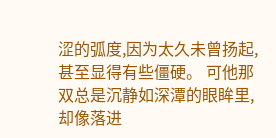涩的弧度,因为太久未曾扬起,甚至显得有些僵硬。 可他那双总是沉静如深潭的眼眸里,却像落进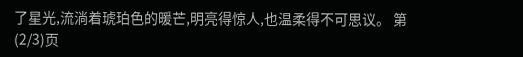了星光,流淌着琥珀色的暖芒,明亮得惊人,也温柔得不可思议。 第(2/3)页